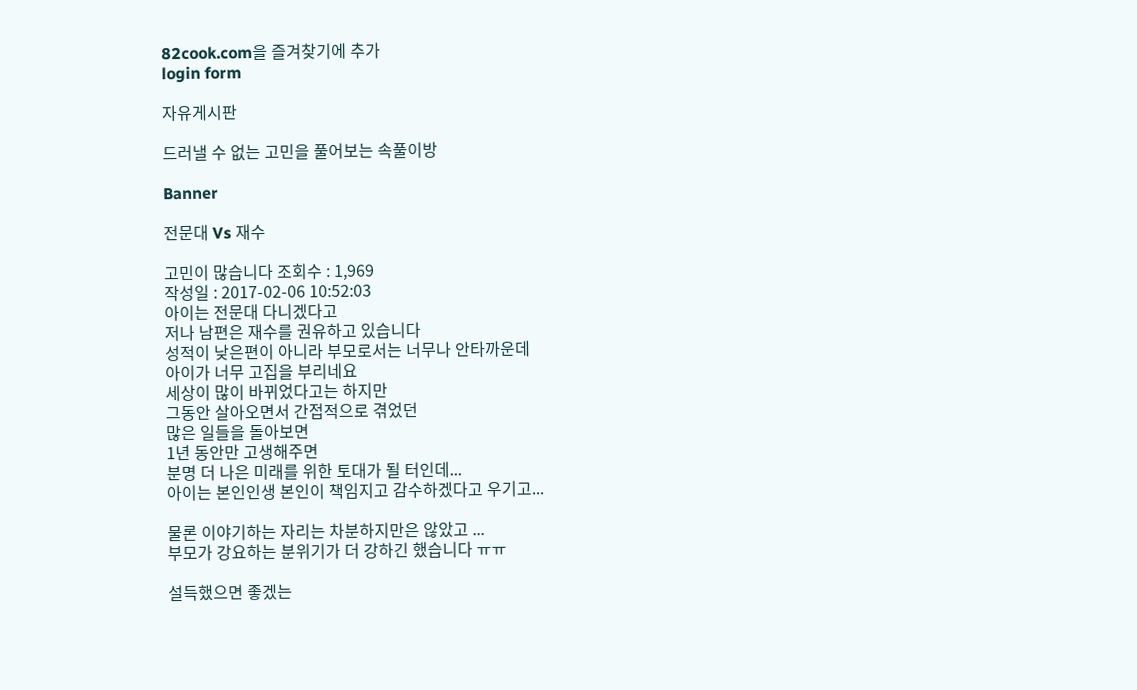82cook.com을 즐겨찾기에 추가
login form

자유게시판

드러낼 수 없는 고민을 풀어보는 속풀이방

Banner

전문대 Vs 재수

고민이 많습니다 조회수 : 1,969
작성일 : 2017-02-06 10:52:03
아이는 전문대 다니겠다고
저나 남편은 재수를 권유하고 있습니다
성적이 낮은편이 아니라 부모로서는 너무나 안타까운데
아이가 너무 고집을 부리네요
세상이 많이 바뀌었다고는 하지만
그동안 살아오면서 간접적으로 겪었던
많은 일들을 돌아보면
1년 동안만 고생해주면
분명 더 나은 미래를 위한 토대가 될 터인데...
아이는 본인인생 본인이 책임지고 감수하겠다고 우기고...

물론 이야기하는 자리는 차분하지만은 않았고 ...
부모가 강요하는 분위기가 더 강하긴 했습니다 ㅠㅠ

설득했으면 좋겠는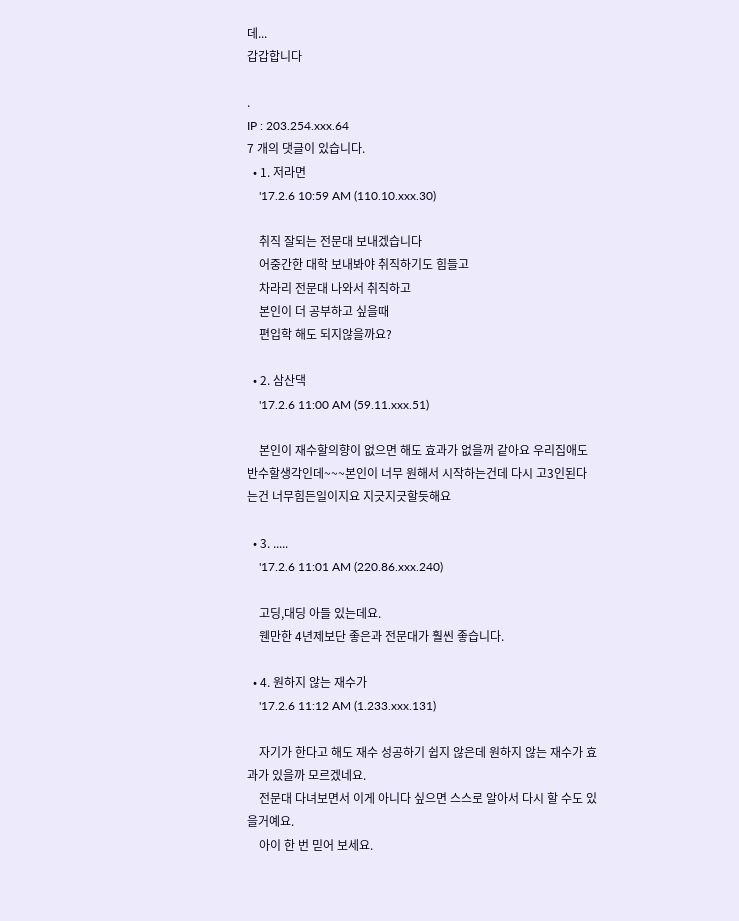데...
갑갑합니다

.
IP : 203.254.xxx.64
7 개의 댓글이 있습니다.
  • 1. 저라면
    '17.2.6 10:59 AM (110.10.xxx.30)

    취직 잘되는 전문대 보내겠습니다
    어중간한 대학 보내봐야 취직하기도 힘들고
    차라리 전문대 나와서 취직하고
    본인이 더 공부하고 싶을때
    편입학 해도 되지않을까요?

  • 2. 삼산댁
    '17.2.6 11:00 AM (59.11.xxx.51)

    본인이 재수할의향이 없으면 해도 효과가 없을꺼 같아요 우리집애도 반수할생각인데~~~본인이 너무 원해서 시작하는건데 다시 고3인된다는건 너무힘든일이지요 지긋지긋할듯해요

  • 3. .....
    '17.2.6 11:01 AM (220.86.xxx.240)

    고딩,대딩 아들 있는데요.
    웬만한 4년제보단 좋은과 전문대가 훨씬 좋습니다.

  • 4. 원하지 않는 재수가
    '17.2.6 11:12 AM (1.233.xxx.131)

    자기가 한다고 해도 재수 성공하기 쉽지 않은데 원하지 않는 재수가 효과가 있을까 모르겠네요.
    전문대 다녀보면서 이게 아니다 싶으면 스스로 알아서 다시 할 수도 있을거예요.
    아이 한 번 믿어 보세요.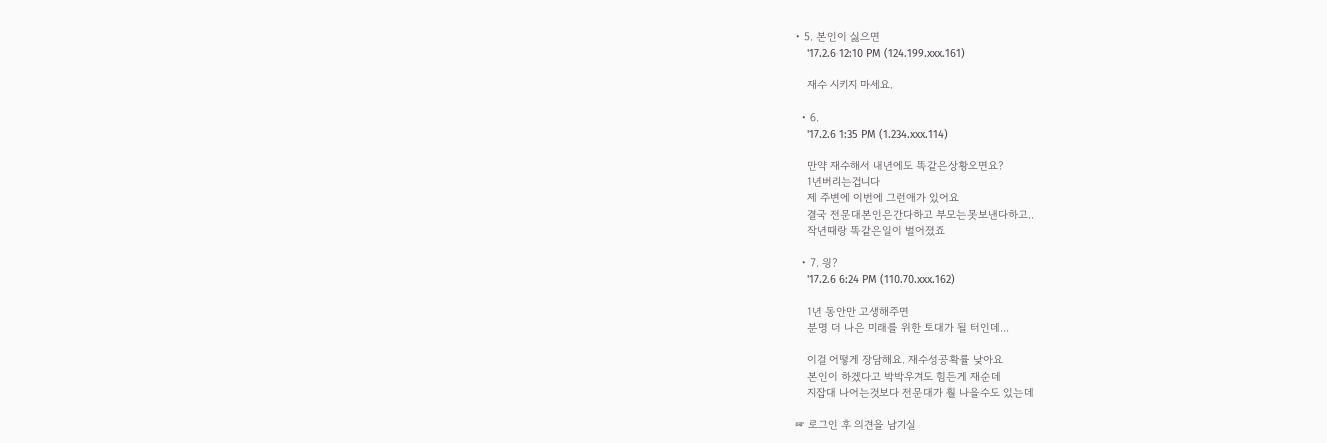• 5. 본인이 싫으면
    '17.2.6 12:10 PM (124.199.xxx.161)

    재수 시키지 마세요.

  • 6.
    '17.2.6 1:35 PM (1.234.xxx.114)

    만약 재수해서 내년에도 똑같은상황오면요?
    1년버리는겁니다
    제 주변에 이번에 그런애가 있어요
    결국 전문대본인은간다하고 부모는못보낸다하고..
    작년때랑 똑같은일이 벌어졌죠

  • 7. 읭?
    '17.2.6 6:24 PM (110.70.xxx.162)

    1년 동안만 고생해주면
    분명 더 나은 미래를 위한 토대가 될 터인데...

    이걸 어떻게 장담해요. 재수성공확률 낮아요
    본인이 하겠다고 박박우겨도 힘든게 재순데
    지잡대 나어는것보다 전문대가 훨 나을수도 있는데

☞ 로그인 후 의견을 남기실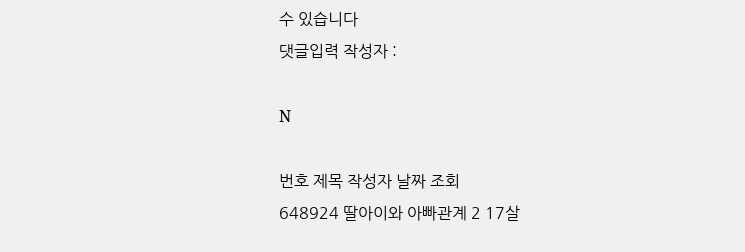수 있습니다
댓글입력 작성자 :

N

번호 제목 작성자 날짜 조회
648924 딸아이와 아빠관계 2 17살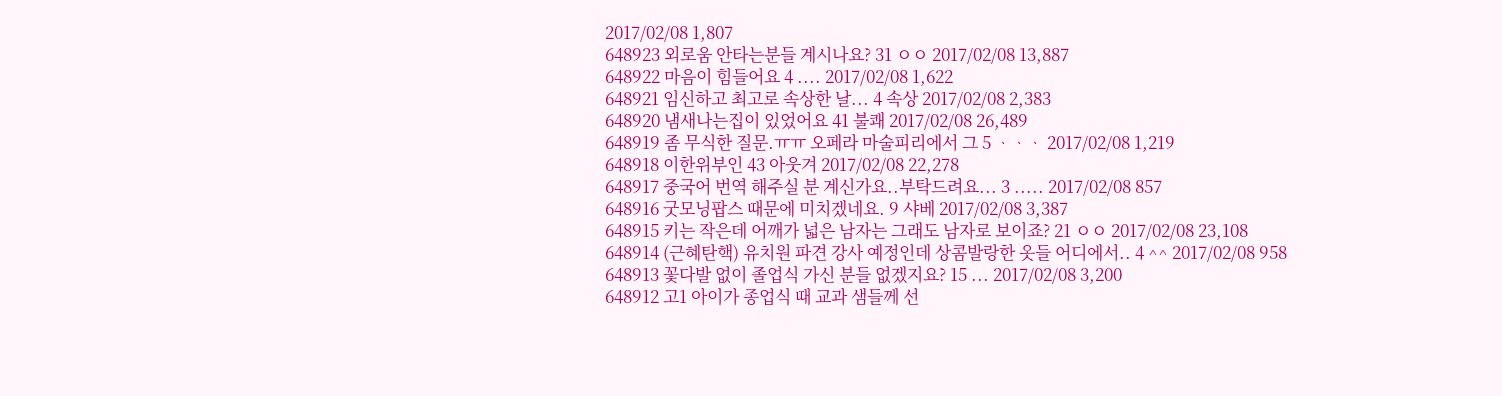2017/02/08 1,807
648923 외로움 안타는분들 계시나요? 31 ㅇㅇ 2017/02/08 13,887
648922 마음이 힘들어요 4 .... 2017/02/08 1,622
648921 임신하고 최고로 속상한 날... 4 속상 2017/02/08 2,383
648920 냄새나는집이 있었어요 41 불쾌 2017/02/08 26,489
648919 좀 무식한 질문.ㅠㅠ 오페라 마술피리에서 그 5 ᆞᆞᆞ 2017/02/08 1,219
648918 이한위부인 43 아웃겨 2017/02/08 22,278
648917 중국어 번역 해주실 분 계신가요..부탁드려요... 3 ..... 2017/02/08 857
648916 굿모닝팝스 때문에 미치겠네요. 9 샤베 2017/02/08 3,387
648915 키는 작은데 어깨가 넓은 남자는 그래도 남자로 보이죠? 21 ㅇㅇ 2017/02/08 23,108
648914 (근혜탄핵) 유치원 파견 강사 예정인데 상콤발랑한 옷들 어디에서.. 4 ^^ 2017/02/08 958
648913 꽃다발 없이 졸업식 가신 분들 없겠지요? 15 ... 2017/02/08 3,200
648912 고1 아이가 종업식 때 교과 샘들께 선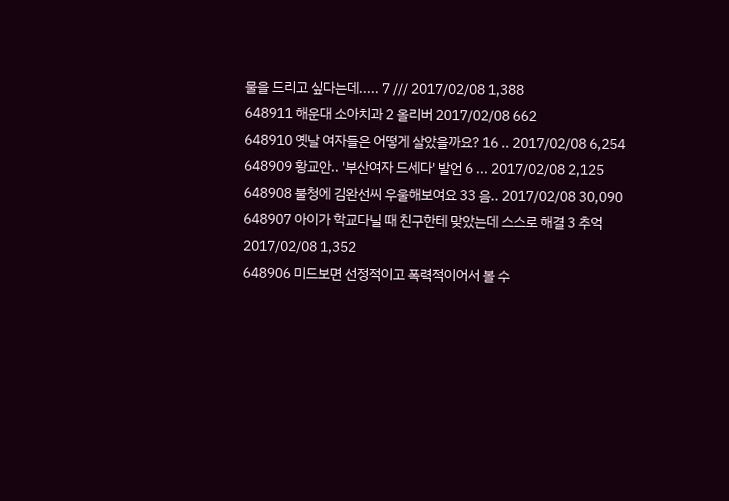물을 드리고 싶다는데..... 7 /// 2017/02/08 1,388
648911 해운대 소아치과 2 올리버 2017/02/08 662
648910 옛날 여자들은 어떻게 살았을까요? 16 .. 2017/02/08 6,254
648909 황교안.. '부산여자 드세다' 발언 6 ... 2017/02/08 2,125
648908 불청에 김완선씨 우울해보여요 33 음.. 2017/02/08 30,090
648907 아이가 학교다닐 때 친구한테 맞았는데 스스로 해결 3 추억 2017/02/08 1,352
648906 미드보면 선정적이고 폭력적이어서 볼 수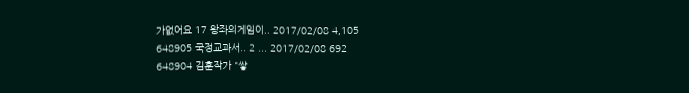가없어요 17 왕좌의게임이.. 2017/02/08 4,105
648905 국정교과서.. 2 ... 2017/02/08 692
648904 김훈작가 "쌓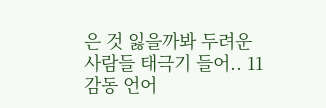은 것 잃을까봐 두려운 사람들 태극기 들어.. 11 감동 언어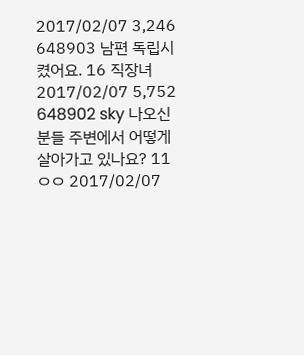2017/02/07 3,246
648903 남편 독립시켰어요. 16 직장녀 2017/02/07 5,752
648902 sky 나오신 분들 주변에서 어떻게 살아가고 있나요? 11 ㅇㅇ 2017/02/07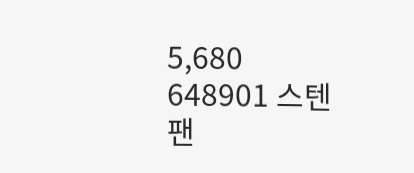5,680
648901 스텐팬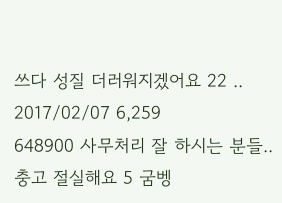쓰다 성질 더러워지겠어요 22 .. 2017/02/07 6,259
648900 사무처리 잘 하시는 분들..충고 절실해요 5 굼벵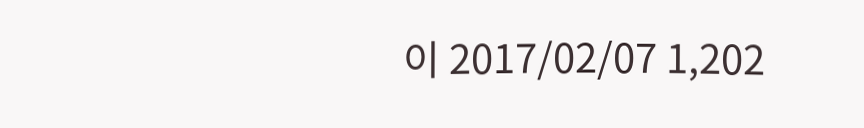이 2017/02/07 1,202